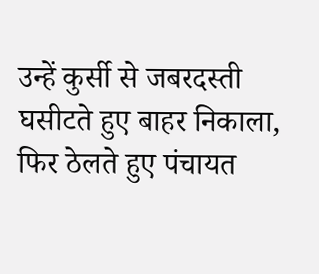उन्हें कुर्सी से जबरदस्ती घसीटते हुए बाहर निकाला, फिर ठेलते हुए पंचायत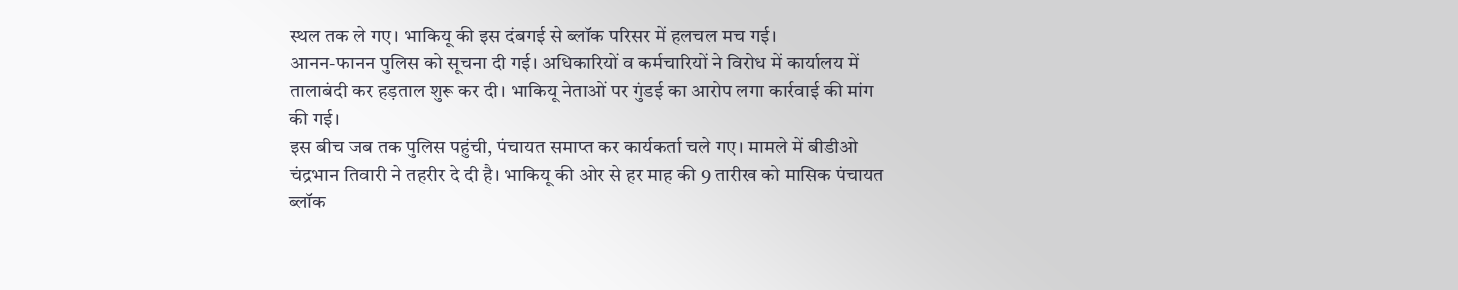स्थल तक ले गए। भाकियू की इस दंबगई से ब्लॉक परिसर में हलचल मच गई।
आनन-फानन पुलिस को सूचना दी गई। अधिकारियों व कर्मचारियों ने विरोध में कार्यालय में तालाबंदी कर हड़ताल शुरू कर दी। भाकियू नेताओं पर गुंडई का आरोप लगा कार्रवाई की मांग की गई।
इस बीच जब तक पुलिस पहुंची, पंचायत समाप्त कर कार्यकर्ता चले गए। मामले में बीडीओ चंद्रभान तिवारी ने तहरीर दे दी है। भाकियू की ओर से हर माह की 9 तारीख को मासिक पंचायत ब्लॉक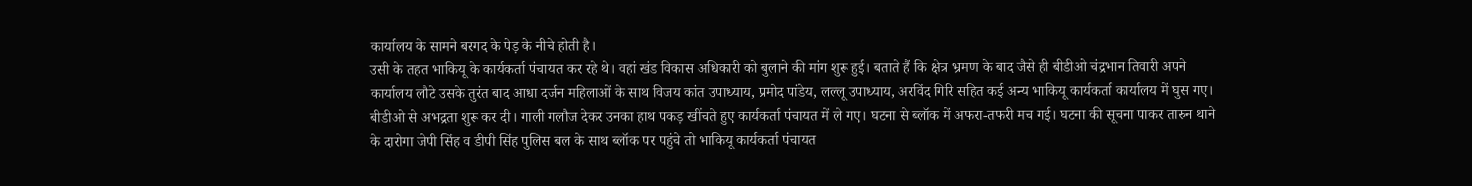कार्यालय के सामने बरगद के पेड़ के नीचे होती है।
उसी के तहत भाकियू के कार्यकर्ता पंचायत कर रहे थे। वहां खंड विकास अधिकारी को बुलाने की मांग शुरू हुई। बताते हैं कि क्षेत्र भ्रमण के बाद जैसे ही बीडीओ चंद्रभान तिवारी अपने कार्यालय लौटे उसके तुरंत बाद आधा दर्जन महिलाओं के साथ विजय कांत उपाध्याय, प्रमोद पांडेय, लल्लू उपाध्याय, अरविंद गिरि सहित कई अन्य भाकियू कार्यकर्ता कार्यालय में घुस गए।
बीडीओ से अभद्रता शुरू कर दी। गाली गलौज देकर उनका हाथ पकड़ खींचते हुए कार्यकर्ता पंचायत में ले गए। घटना से ब्लॉक में अफरा-तफरी मच गई। घटना की सूचना पाकर तारुन थाने के दारोगा जेपी सिंह व डीपी सिंह पुलिस बल के साथ ब्लॉक पर पहुंचे तो भाकियू कार्यकर्ता पंचायत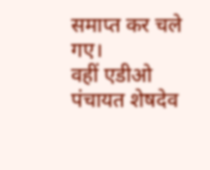समाप्त कर चले गए।
वहीं एडीओ पंचायत शेषदेव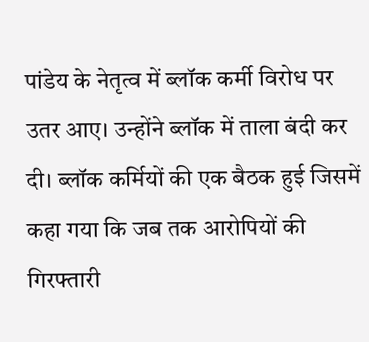पांडेय के नेतृत्व में ब्लॉक कर्मी विरोध पर उतर आए। उन्होंने ब्लॉक में ताला बंदी कर दी। ब्लॉक कर्मियों की एक बैठक हुई जिसमें कहा गया कि जब तक आरोपियों की गिरफ्तारी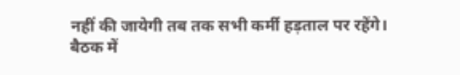नहीं की जायेगी तब तक सभी कर्मी हड़ताल पर रहेंगे।
बैठक में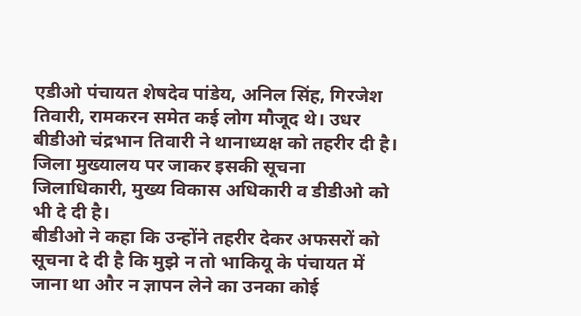एडीओ पंचायत शेषदेव पांडेय, अनिल सिंह, गिरजेश तिवारी, रामकरन समेत कई लोग मौजूद थे। उधर बीडीओ चंद्रभान तिवारी ने थानाध्यक्ष को तहरीर दी है। जिला मुख्यालय पर जाकर इसकी सूचना जिलाधिकारी, मुख्य विकास अधिकारी व डीडीओ को भी दे दी है।
बीडीओ ने कहा कि उन्होंने तहरीर देकर अफसरों को सूचना दे दी है कि मुझे न तो भाकियू के पंचायत में जाना था और न ज्ञापन लेने का उनका कोई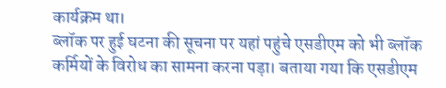कार्यक्रम था।
ब्लॉक पर हुई घटना की सूचना पर यहां पहुंचे एसडीएम को भी ब्लॉक कर्मियों के विरोध का सामना करना पड़ा। बताया गया कि एसडीएम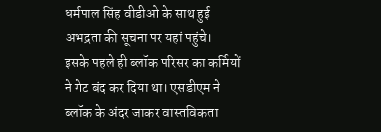धर्मपाल सिंह वीडीओ के साथ हुई अभद्रता की सूचना पर यहां पहुंचे।
इसके पहले ही ब्लॉक परिसर का कर्मियों ने गेट बंद कर दिया था। एसडीएम ने ब्लॉक के अंदर जाकर वास्तविकता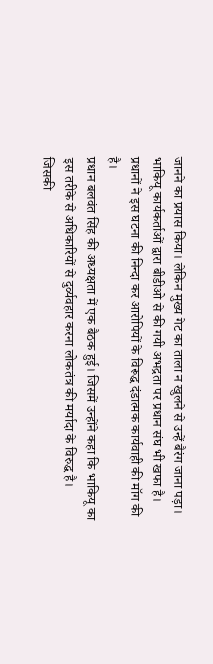जानने का प्रयास किया। लेकिन मुख्य गेट का ताला न खुलने से उन्हें बैरंग जाना पड़ा।
भाकियू कार्यकर्ताओं द्वारा बीडीओ से की गयी अभद्रता पर प्रधान संघ भी खफा है। प्रधानों ने इस घटना की निन्दा कर आरोपियों के विरूद्ध दंडात्मक कार्यवाही की मॉग की है।
प्रधान बलवंत सिंह की अध्यक्षता में एक बैठक हुई। जिसमें उन्होंने कहा कि भाकियू का इस तरीके से अधिकारियों से दुर्व्यवहार करना लोकतंत्र की मर्यादा के विरुद्ध है। जिसकी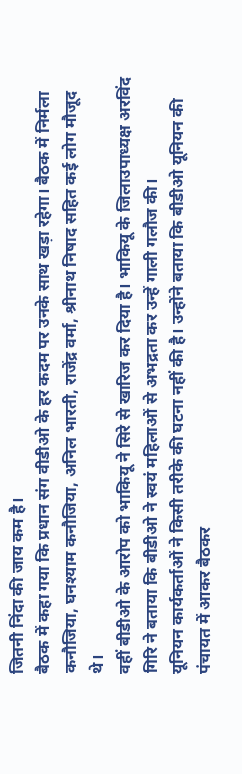जितनी निंदा की जाय कम है।
बैठक में कहा गया कि प्रधान संग वीडीओ के हर कदम पर उनके साथ खड़ा रहेगा। बैठक में निर्मला कनौजिया, घनश्याम कनौजिया, अनिल भारती, राजेंद्र वर्मा, श्रीनाथ निषाद सहित कई लोग मौजूद थे।
वहीं बीडीओ के आरोप को भाकियू ने सिरे से खारिज कर दिया है। भाकियू के जिलाउपाध्यक्ष अरविंद गिरि ने बताया कि बीडीओ ने स्वयं महिलाओं से अभद्रता कर उन्हें गाली गलौज की।
यूनियन कार्यकर्ताओं ने किसी तरीके की घटना नहीं की है। उन्होंने बताया कि बीडीओ यूनियन की पंचायत में आकर बैठकर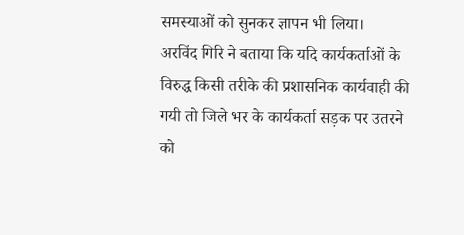समस्याओं को सुनकर ज्ञापन भी लिया।
अरविंद गिरि ने बताया कि यदि कार्यकर्ताओं के विरुद्ध किसी तरीके की प्रशासनिक कार्यवाही की गयी तो जिले भर के कार्यकर्ता सड़क पर उतरने को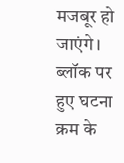मजबूर हो जाएंगे।
ब्लॉक पर हुए घटना क्रम के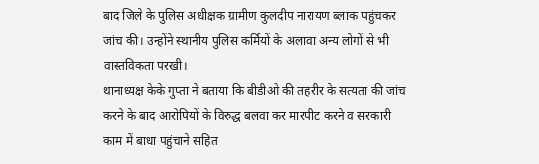बाद जिले के पुलिस अधीक्षक ग्रामीण कुलदीप नारायण ब्लाक पहुंचकर जांच की। उन्होंने स्थानीय पुलिस कर्मियों के अलावा अन्य लोगों से भी वास्तविकता परखी।
थानाध्यक्ष केके गुप्ता ने बताया कि बीडीओ की तहरीर के सत्यता की जांच करने के बाद आरोपियों के विरुद्ध बलवा कर मारपीट करने व सरकारी काम में बाधा पहुंचाने सहित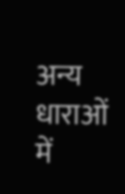अन्य धाराओं में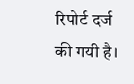रिपोर्ट दर्ज की गयी है।